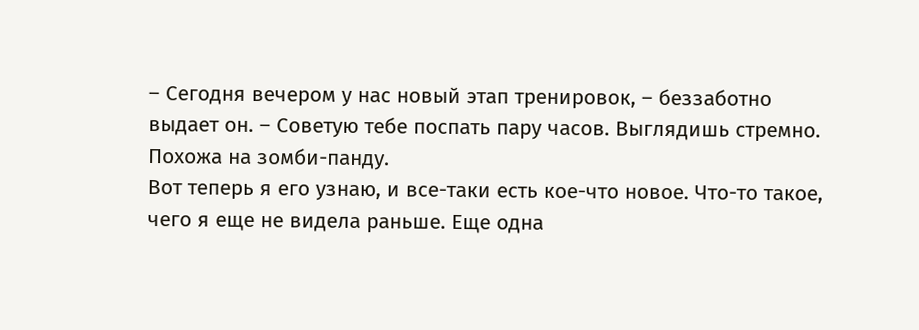– Сегодня вечером у нас новый этап тренировок, – беззаботно выдает он. – Советую тебе поспать пару часов. Выглядишь стремно. Похожа на зомби-панду.
Вот теперь я его узнаю, и все-таки есть кое-что новое. Что-то такое, чего я еще не видела раньше. Еще одна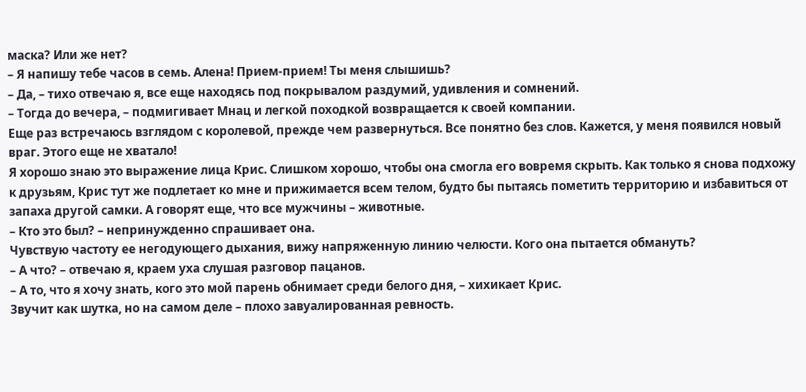маска? Или же нет?
– Я напишу тебе часов в семь. Алена! Прием-прием! Ты меня слышишь?
– Да, – тихо отвечаю я, все еще находясь под покрывалом раздумий, удивления и сомнений.
– Тогда до вечера, – подмигивает Мнац и легкой походкой возвращается к своей компании.
Еще раз встречаюсь взглядом с королевой, прежде чем развернуться. Все понятно без слов. Кажется, у меня появился новый враг. Этого еще не хватало!
Я хорошо знаю это выражение лица Крис. Слишком хорошо, чтобы она смогла его вовремя скрыть. Как только я снова подхожу к друзьям, Крис тут же подлетает ко мне и прижимается всем телом, будто бы пытаясь пометить территорию и избавиться от запаха другой самки. А говорят еще, что все мужчины – животные.
– Кто это был? – непринужденно спрашивает она.
Чувствую частоту ее негодующего дыхания, вижу напряженную линию челюсти. Кого она пытается обмануть?
– А что? – отвечаю я, краем уха слушая разговор пацанов.
– А то, что я хочу знать, кого это мой парень обнимает среди белого дня, – хихикает Крис.
Звучит как шутка, но на самом деле – плохо завуалированная ревность.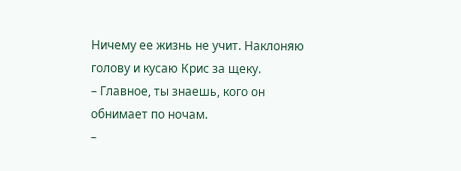Ничему ее жизнь не учит. Наклоняю голову и кусаю Крис за щеку.
– Главное, ты знаешь, кого он обнимает по ночам.
–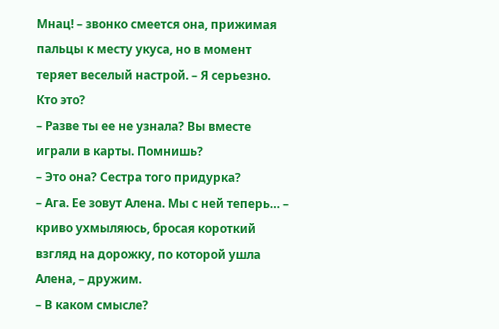Мнац! – звонко смеется она, прижимая пальцы к месту укуса, но в момент теряет веселый настрой. – Я серьезно. Кто это?
– Разве ты ее не узнала? Вы вместе играли в карты. Помнишь?
– Это она? Сестра того придурка?
– Ага. Ее зовут Алена. Мы с ней теперь… – криво ухмыляюсь, бросая короткий взгляд на дорожку, по которой ушла Алена, – дружим.
– В каком смысле?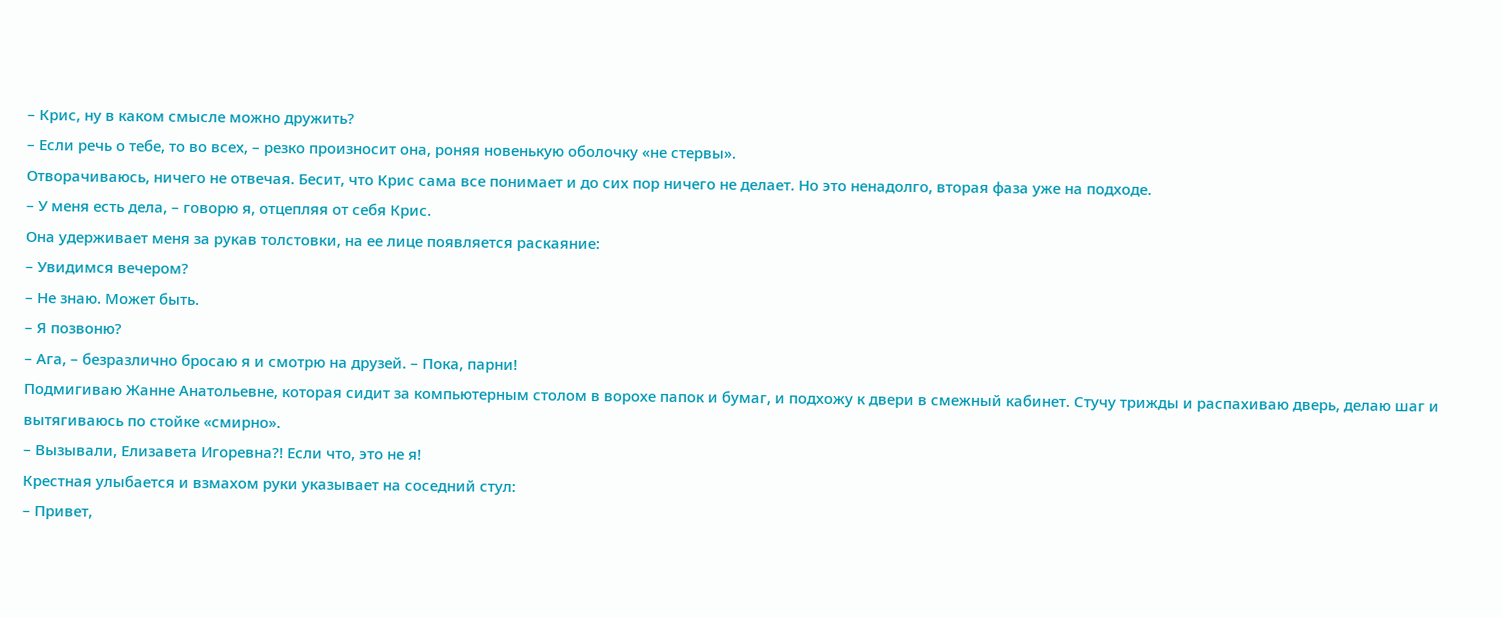– Крис, ну в каком смысле можно дружить?
– Если речь о тебе, то во всех, – резко произносит она, роняя новенькую оболочку «не стервы».
Отворачиваюсь, ничего не отвечая. Бесит, что Крис сама все понимает и до сих пор ничего не делает. Но это ненадолго, вторая фаза уже на подходе.
– У меня есть дела, – говорю я, отцепляя от себя Крис.
Она удерживает меня за рукав толстовки, на ее лице появляется раскаяние:
– Увидимся вечером?
– Не знаю. Может быть.
– Я позвоню?
– Ага, – безразлично бросаю я и смотрю на друзей. – Пока, парни!
Подмигиваю Жанне Анатольевне, которая сидит за компьютерным столом в ворохе папок и бумаг, и подхожу к двери в смежный кабинет. Стучу трижды и распахиваю дверь, делаю шаг и вытягиваюсь по стойке «смирно».
– Вызывали, Елизавета Игоревна?! Если что, это не я!
Крестная улыбается и взмахом руки указывает на соседний стул:
– Привет,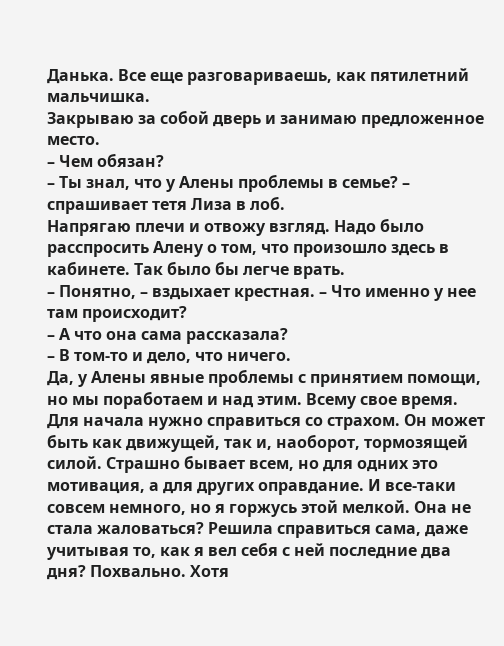Данька. Все еще разговариваешь, как пятилетний мальчишка.
Закрываю за собой дверь и занимаю предложенное место.
– Чем обязан?
– Ты знал, что у Алены проблемы в семье? – спрашивает тетя Лиза в лоб.
Напрягаю плечи и отвожу взгляд. Надо было расспросить Алену о том, что произошло здесь в кабинете. Так было бы легче врать.
– Понятно, – вздыхает крестная. – Что именно у нее там происходит?
– А что она сама рассказала?
– В том-то и дело, что ничего.
Да, у Алены явные проблемы с принятием помощи, но мы поработаем и над этим. Всему свое время. Для начала нужно справиться со страхом. Он может быть как движущей, так и, наоборот, тормозящей силой. Страшно бывает всем, но для одних это мотивация, а для других оправдание. И все-таки совсем немного, но я горжусь этой мелкой. Она не стала жаловаться? Решила справиться сама, даже учитывая то, как я вел себя с ней последние два дня? Похвально. Хотя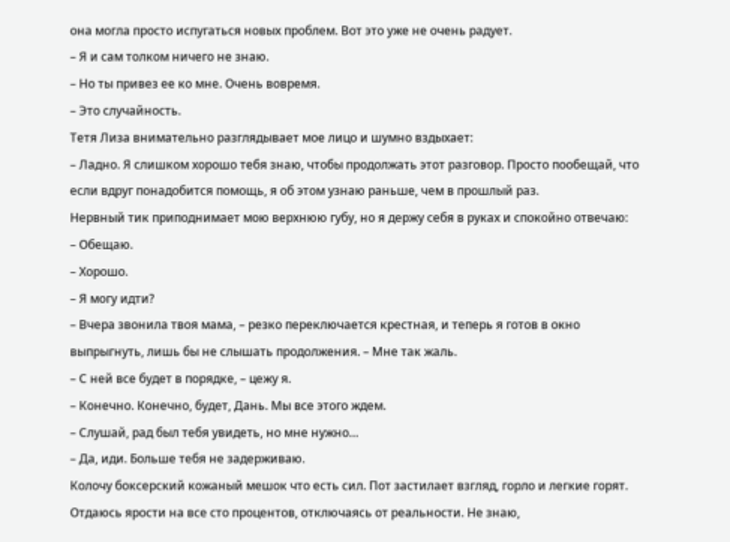она могла просто испугаться новых проблем. Вот это уже не очень радует.
– Я и сам толком ничего не знаю.
– Но ты привез ее ко мне. Очень вовремя.
– Это случайность.
Тетя Лиза внимательно разглядывает мое лицо и шумно вздыхает:
– Ладно. Я слишком хорошо тебя знаю, чтобы продолжать этот разговор. Просто пообещай, что если вдруг понадобится помощь, я об этом узнаю раньше, чем в прошлый раз.
Нервный тик приподнимает мою верхнюю губу, но я держу себя в руках и спокойно отвечаю:
– Обещаю.
– Хорошо.
– Я могу идти?
– Вчера звонила твоя мама, – резко переключается крестная, и теперь я готов в окно выпрыгнуть, лишь бы не слышать продолжения. – Мне так жаль.
– С ней все будет в порядке, – цежу я.
– Конечно. Конечно, будет, Дань. Мы все этого ждем.
– Слушай, рад был тебя увидеть, но мне нужно…
– Да, иди. Больше тебя не задерживаю.
Колочу боксерский кожаный мешок что есть сил. Пот застилает взгляд, горло и легкие горят. Отдаюсь ярости на все сто процентов, отключаясь от реальности. Не знаю,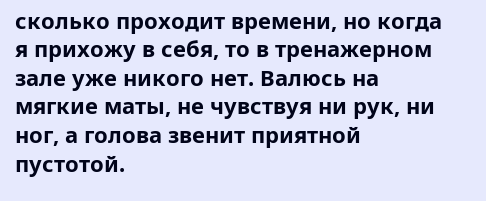сколько проходит времени, но когда я прихожу в себя, то в тренажерном зале уже никого нет. Валюсь на мягкие маты, не чувствуя ни рук, ни ног, а голова звенит приятной пустотой.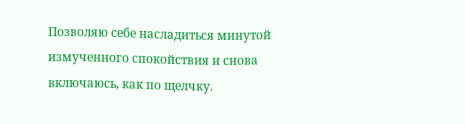Позволяю себе насладиться минутой измученного спокойствия и снова включаюсь, как по щелчку.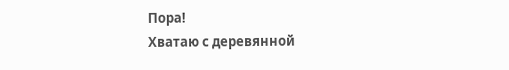Пора!
Хватаю с деревянной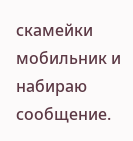скамейки мобильник и набираю сообщение.